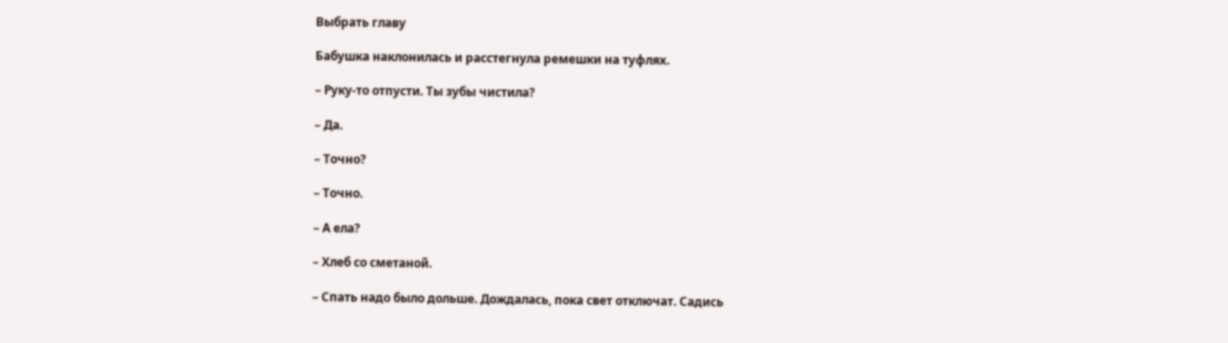Выбрать главу

Бабушка наклонилась и расстегнула ремешки на туфлях.

– Руку-то отпусти. Ты зубы чистила?

– Да.

– Точно?

– Точно.

– А ела?

– Хлеб со сметаной.

– Спать надо было дольше. Дождалась, пока свет отключат. Садись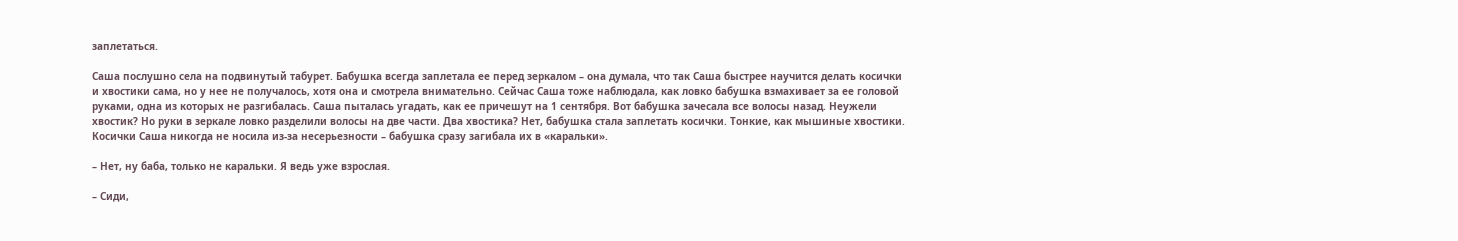заплетаться.

Саша послушно села на подвинутый табурет. Бабушка всегда заплетала ее перед зеркалом – она думала, что так Саша быстрее научится делать косички и хвостики сама, но у нее не получалось, хотя она и смотрела внимательно. Сейчас Саша тоже наблюдала, как ловко бабушка взмахивает за ее головой руками, одна из которых не разгибалась. Саша пыталась угадать, как ее причешут на 1 сентября. Вот бабушка зачесала все волосы назад. Неужели хвостик? Но руки в зеркале ловко разделили волосы на две части. Два хвостика? Нет, бабушка стала заплетать косички. Тонкие, как мышиные хвостики. Косички Саша никогда не носила из-за несерьезности – бабушка сразу загибала их в «каральки».

– Нет, ну баба, только не каральки. Я ведь уже взрослая.

– Сиди,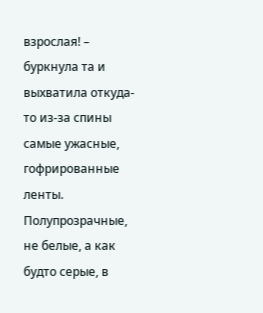взрослая! – буркнула та и выхватила откуда-то из-за спины самые ужасные, гофрированные ленты. Полупрозрачные, не белые, а как будто серые, в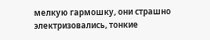мелкую гармошку, они страшно электризовались, тонкие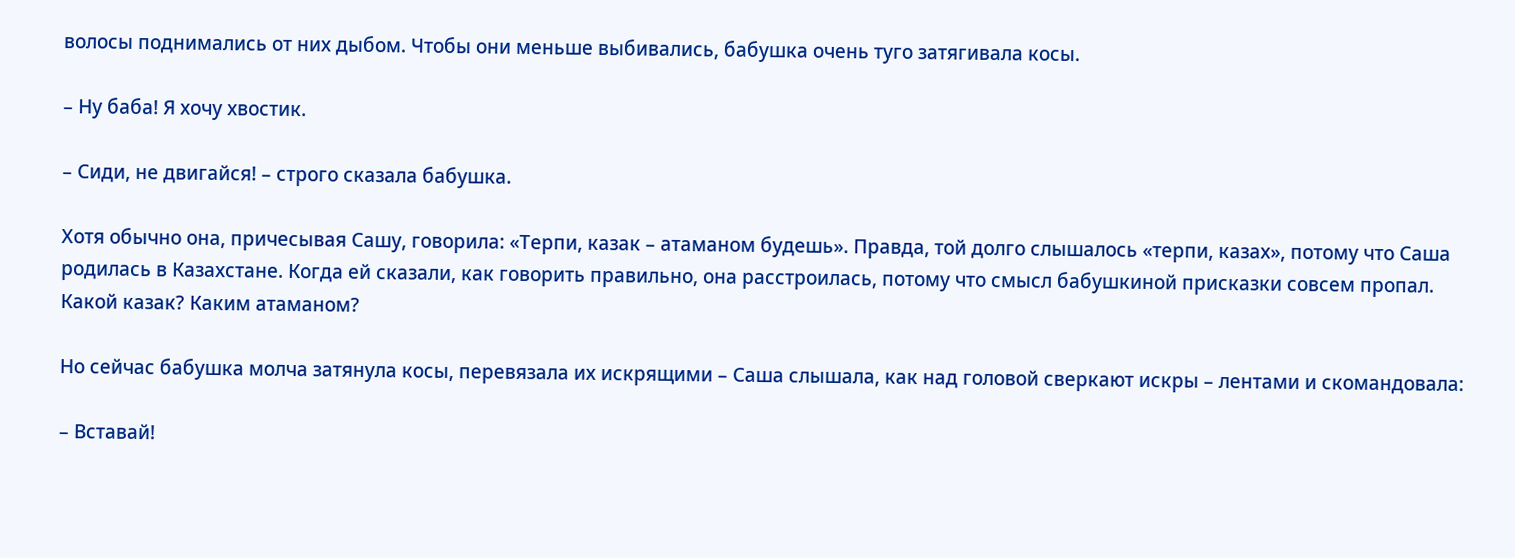волосы поднимались от них дыбом. Чтобы они меньше выбивались, бабушка очень туго затягивала косы.

– Ну баба! Я хочу хвостик.

– Сиди, не двигайся! – строго сказала бабушка.

Хотя обычно она, причесывая Сашу, говорила: «Терпи, казак – атаманом будешь». Правда, той долго слышалось «терпи, казах», потому что Саша родилась в Казахстане. Когда ей сказали, как говорить правильно, она расстроилась, потому что смысл бабушкиной присказки совсем пропал. Какой казак? Каким атаманом?

Но сейчас бабушка молча затянула косы, перевязала их искрящими – Саша слышала, как над головой сверкают искры – лентами и скомандовала:

– Вставай!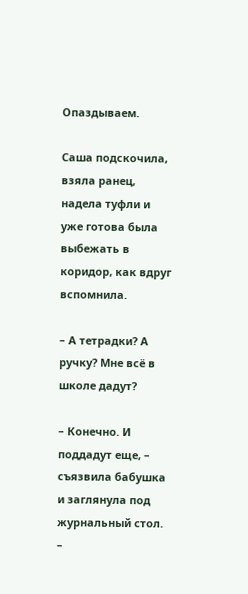Опаздываем.

Саша подскочила, взяла ранец, надела туфли и уже готова была выбежать в коридор, как вдруг вспомнила.

– А тетрадки? А ручку? Мне всё в школе дадут?

– Конечно. И поддадут еще, – съязвила бабушка и заглянула под журнальный стол. –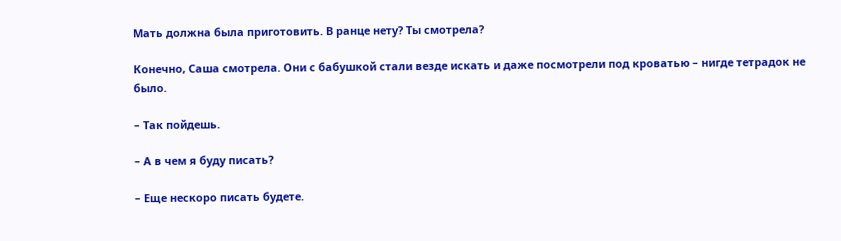Мать должна была приготовить. В ранце нету? Ты смотрела?

Конечно, Саша смотрела. Они с бабушкой стали везде искать и даже посмотрели под кроватью – нигде тетрадок не было.

– Так пойдешь.

– А в чем я буду писать?

– Еще нескоро писать будете.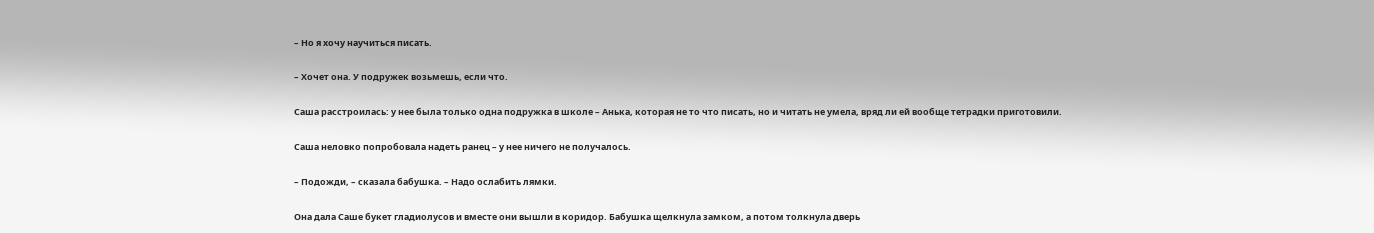– Но я хочу научиться писать.

– Хочет она. У подружек возьмешь, если что.

Саша расстроилась: у нее была только одна подружка в школе – Анька, которая не то что писать, но и читать не умела, вряд ли ей вообще тетрадки приготовили.

Саша неловко попробовала надеть ранец – у нее ничего не получалось.

– Подожди, – сказала бабушка. – Надо ослабить лямки.

Она дала Саше букет гладиолусов и вместе они вышли в коридор. Бабушка щелкнула замком, а потом толкнула дверь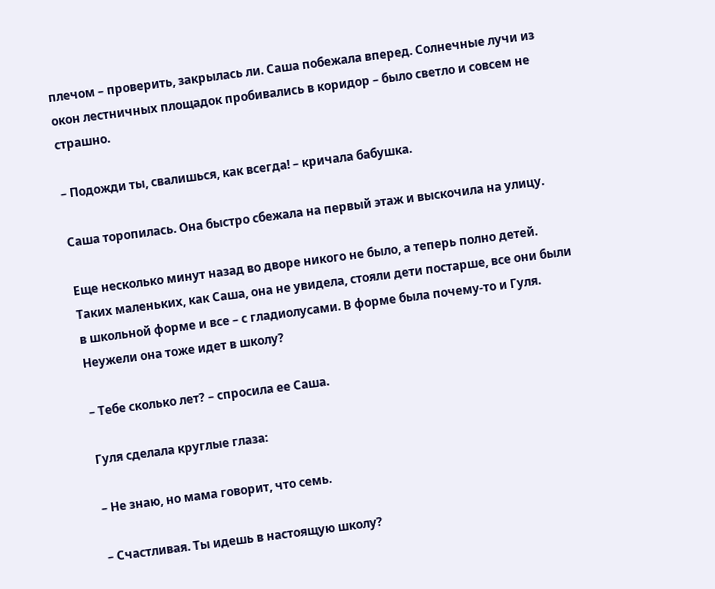плечом – проверить, закрылась ли. Саша побежала вперед. Солнечные лучи из окон лестничных площадок пробивались в коридор – было светло и совсем не страшно.

– Подожди ты, свалишься, как всегда! – кричала бабушка.

Саша торопилась. Она быстро сбежала на первый этаж и выскочила на улицу.

Еще несколько минут назад во дворе никого не было, а теперь полно детей. Таких маленьких, как Саша, она не увидела, стояли дети постарше, все они были в школьной форме и все – с гладиолусами. В форме была почему-то и Гуля. Неужели она тоже идет в школу?

– Тебе сколько лет? – спросила ее Саша.

Гуля сделала круглые глаза:

– Не знаю, но мама говорит, что семь.

– Счастливая. Ты идешь в настоящую школу?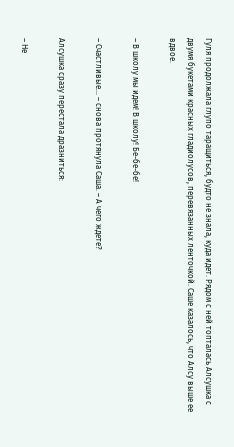Гуля продолжала глупо таращиться, будто не знала, куда идет. Рядом с ней топталась Алсушка с двумя букетами красных гладиолусов, перевязанных ленточкой. Саше казалось, что Алсу выше ее вдвое.

– В школу мы идем! В школу! Бе-бе-бе!

– Счастливые… – снова протянула Саша. – А чего ждете?

Алсушка сразу перестала дразниться:

– Не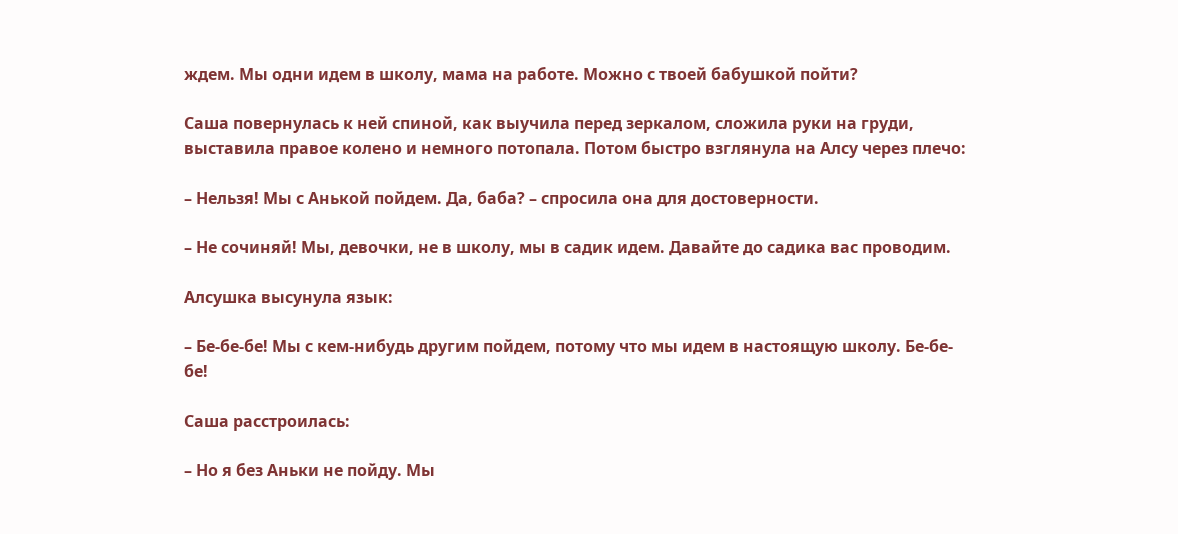ждем. Мы одни идем в школу, мама на работе. Можно с твоей бабушкой пойти?

Саша повернулась к ней спиной, как выучила перед зеркалом, сложила руки на груди, выставила правое колено и немного потопала. Потом быстро взглянула на Алсу через плечо:

– Нельзя! Мы с Анькой пойдем. Да, баба? – спросила она для достоверности.

– Не сочиняй! Мы, девочки, не в школу, мы в садик идем. Давайте до садика вас проводим.

Алсушка высунула язык:

– Бе-бе-бе! Мы с кем-нибудь другим пойдем, потому что мы идем в настоящую школу. Бе-бе-бе!

Саша расстроилась:

– Но я без Аньки не пойду. Мы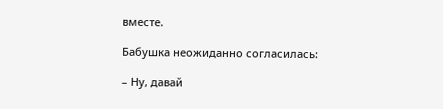вместе.

Бабушка неожиданно согласилась:

– Ну, давай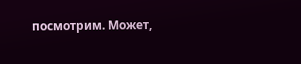посмотрим. Может,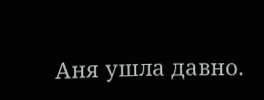Аня ушла давно.